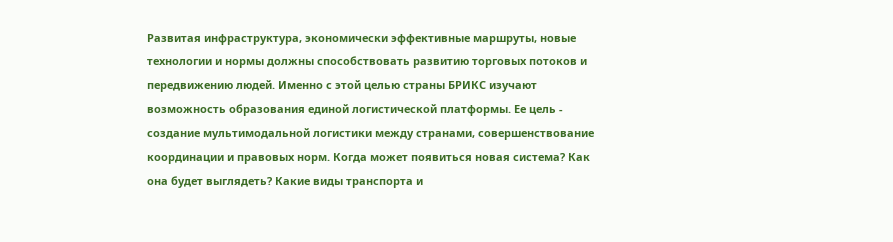Развитая инфраструктура, экономически эффективные маршруты, новые технологии и нормы должны способствовать развитию торговых потоков и передвижению людей. Именно с этой целью страны БРИКС изучают возможность образования единой логистической платформы. Ее цель - создание мультимодальной логистики между странами, совершенствование координации и правовых норм. Когда может появиться новая система? Как она будет выглядеть? Какие виды транспорта и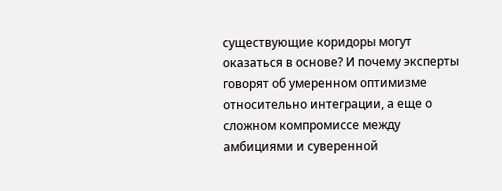существующие коридоры могут оказаться в основе? И почему эксперты говорят об умеренном оптимизме относительно интеграции, а еще о сложном компромиссе между амбициями и суверенной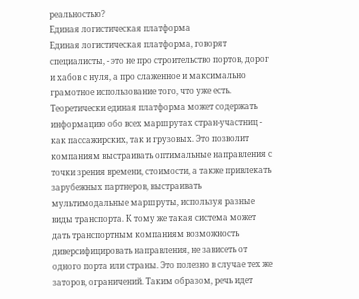реальностью?
Единая логистическая платформа
Единая логистическая платформа, говорят специалисты, - это не про строительство портов, дорог и хабов с нуля, а про слаженное и максимально грамотное использование того, что уже есть. Теоретически единая платформа может содержать информацию обо всех маршрутах стран-участниц - как пассажирских, так и грузовых. Это позволит компаниям выстраивать оптимальные направления с точки зрения времени, стоимости, а также привлекать зарубежных партнеров, выстраивать мультимодальные маршруты, используя разные виды транспорта. К тому же такая система может дать транспортным компаниям возможность диверсифицировать направления, не зависеть от одного порта или страны. Это полезно в случае тех же заторов, ограничений. Таким образом, речь идет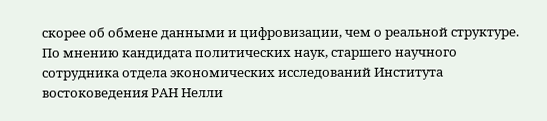скорее об обмене данными и цифровизации, чем о реальной структуре. По мнению кандидата политических наук, старшего научного сотрудника отдела экономических исследований Института востоковедения РАН Нелли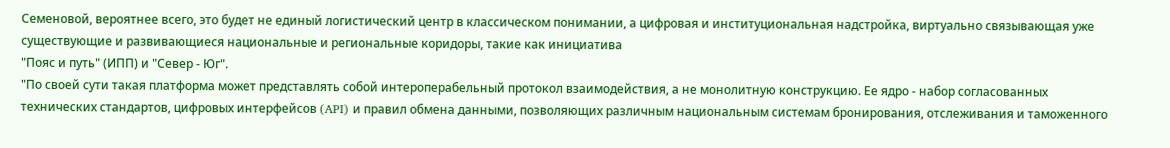Семеновой, вероятнее всего, это будет не единый логистический центр в классическом понимании, а цифровая и институциональная надстройка, виртуально связывающая уже существующие и развивающиеся национальные и региональные коридоры, такие как инициатива
"Пояс и путь" (ИПП) и "Север - Юг".
"По своей сути такая платформа может представлять собой интероперабельный протокол взаимодействия, а не монолитную конструкцию. Ее ядро - набор согласованных технических стандартов, цифровых интерфейсов (API) и правил обмена данными, позволяющих различным национальным системам бронирования, отслеживания и таможенного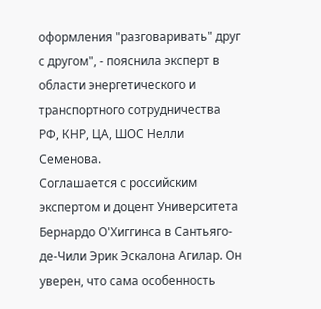оформления "разговаривать" друг с другом", - пояснила эксперт в области энергетического и транспортного сотрудничества РФ, КНР, ЦА, ШОС Нелли Семенова.
Соглашается с российским экспертом и доцент Университета Бернардо О'Хиггинса в Сантьяго-де-Чили Эрик Эскалона Агилар. Он уверен, что сама особенность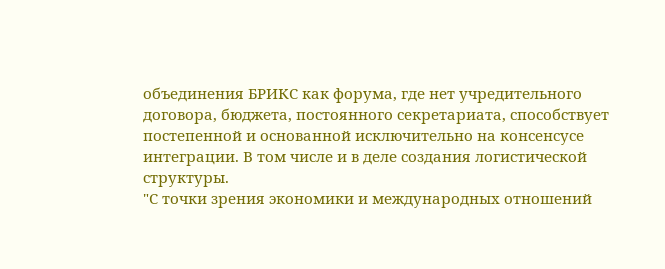объединения БРИКС как форума, где нет учредительного договора, бюджета, постоянного секретариата, способствует постепенной и основанной исключительно на консенсусе интеграции. В том числе и в деле создания логистической структуры.
"С точки зрения экономики и международных отношений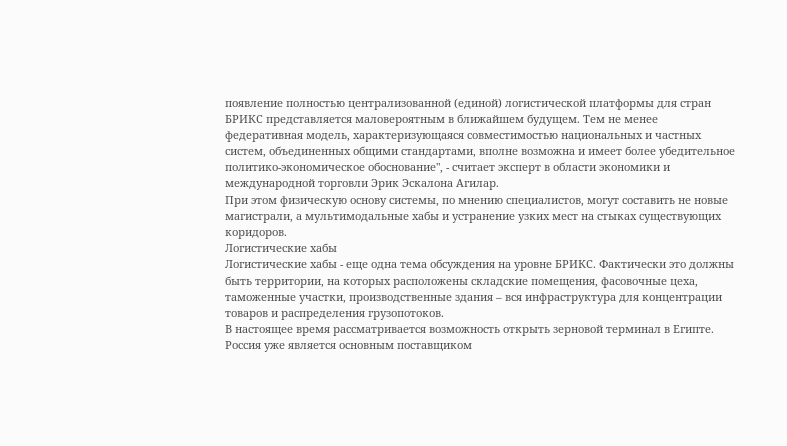появление полностью централизованной (единой) логистической платформы для стран БРИКС представляется маловероятным в ближайшем будущем. Тем не менее федеративная модель, характеризующаяся совместимостью национальных и частных систем, объединенных общими стандартами, вполне возможна и имеет более убедительное политико-экономическое обоснование", - считает эксперт в области экономики и международной торговли Эрик Эскалона Агилар.
При этом физическую основу системы, по мнению специалистов, могут составить не новые магистрали, а мультимодальные хабы и устранение узких мест на стыках существующих коридоров.
Логистические хабы
Логистические хабы - еще одна тема обсуждения на уровне БРИКС. Фактически это должны быть территории, на которых расположены складские помещения, фасовочные цеха, таможенные участки, производственные здания – вся инфраструктура для концентрации товаров и распределения грузопотоков.
В настоящее время рассматривается возможность открыть зерновой терминал в Египте. Россия уже является основным поставщиком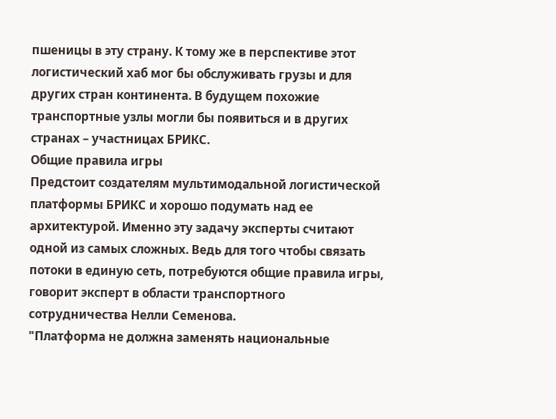пшеницы в эту страну. К тому же в перспективе этот логистический хаб мог бы обслуживать грузы и для других стран континента. В будущем похожие транспортные узлы могли бы появиться и в других странах – участницах БРИКС.
Общие правила игры
Предстоит создателям мультимодальной логистической платформы БРИКС и хорошо подумать над ее архитектурой. Именно эту задачу эксперты считают одной из самых сложных. Ведь для того чтобы связать потоки в единую сеть, потребуются общие правила игры, говорит эксперт в области транспортного сотрудничества Нелли Семенова.
"Платформа не должна заменять национальные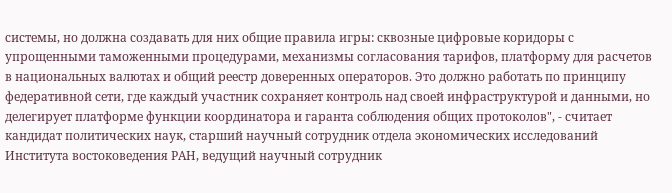системы, но должна создавать для них общие правила игры: сквозные цифровые коридоры с упрощенными таможенными процедурами, механизмы согласования тарифов, платформу для расчетов в национальных валютах и общий реестр доверенных операторов. Это должно работать по принципу федеративной сети, где каждый участник сохраняет контроль над своей инфраструктурой и данными, но делегирует платформе функции координатора и гаранта соблюдения общих протоколов", - считает кандидат политических наук, старший научный сотрудник отдела экономических исследований Института востоковедения РАН, ведущий научный сотрудник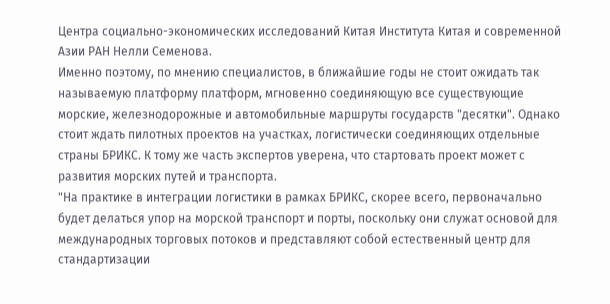Центра социально-экономических исследований Китая Института Китая и современной Азии РАН Нелли Семенова.
Именно поэтому, по мнению специалистов, в ближайшие годы не стоит ожидать так называемую платформу платформ, мгновенно соединяющую все существующие морские, железнодорожные и автомобильные маршруты государств "десятки". Однако стоит ждать пилотных проектов на участках, логистически соединяющих отдельные страны БРИКС. К тому же часть экспертов уверена, что стартовать проект может с развития морских путей и транспорта.
"На практике в интеграции логистики в рамках БРИКС, скорее всего, первоначально будет делаться упор на морской транспорт и порты, поскольку они служат основой для международных торговых потоков и представляют собой естественный центр для стандартизации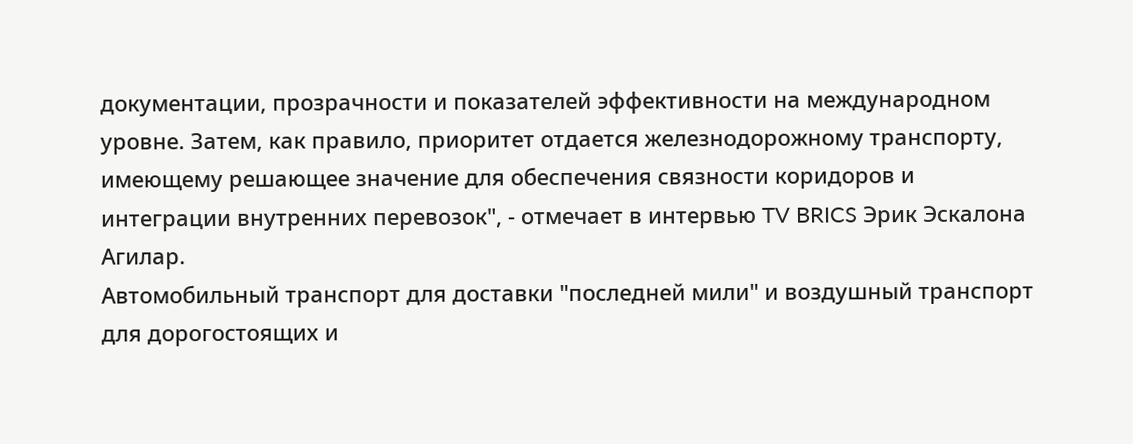документации, прозрачности и показателей эффективности на международном уровне. Затем, как правило, приоритет отдается железнодорожному транспорту, имеющему решающее значение для обеспечения связности коридоров и интеграции внутренних перевозок", - отмечает в интервью TV BRICS Эрик Эскалона Агилар.
Автомобильный транспорт для доставки "последней мили" и воздушный транспорт для дорогостоящих и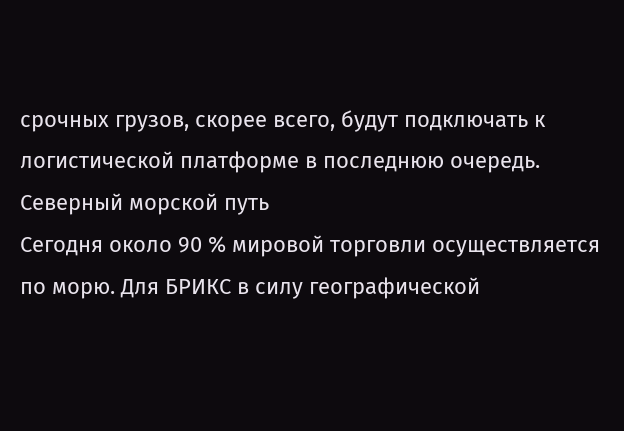срочных грузов, скорее всего, будут подключать к логистической платформе в последнюю очередь.
Северный морской путь
Сегодня около 90 % мировой торговли осуществляется по морю. Для БРИКС в силу географической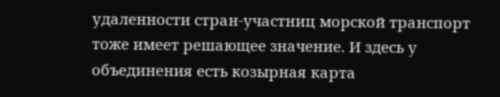удаленности стран-участниц морской транспорт тоже имеет решающее значение. И здесь у объединения есть козырная карта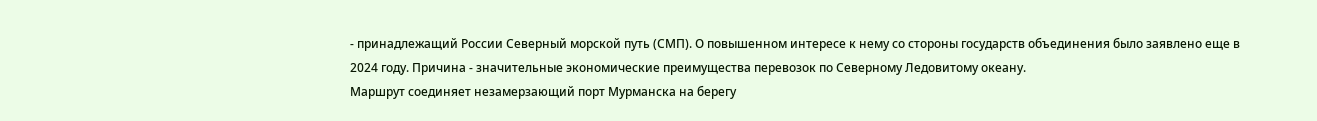- принадлежащий России Северный морской путь (СМП). О повышенном интересе к нему со стороны государств объединения было заявлено еще в 2024 году. Причина - значительные экономические преимущества перевозок по Северному Ледовитому океану.
Маршрут соединяет незамерзающий порт Мурманска на берегу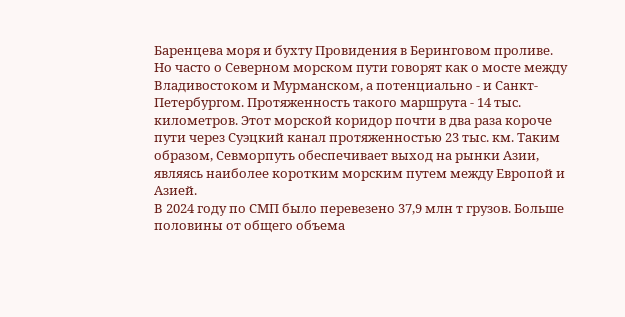Баренцева моря и бухту Провидения в Беринговом проливе. Но часто о Северном морском пути говорят как о мосте между Владивостоком и Мурманском, а потенциально - и Санкт-Петербургом. Протяженность такого маршрута - 14 тыс. километров. Этот морской коридор почти в два раза короче пути через Суэцкий канал протяженностью 23 тыс. км. Таким образом, Севморпуть обеспечивает выход на рынки Азии, являясь наиболее коротким морским путем между Европой и Азией.
В 2024 году по СМП было перевезено 37,9 млн т грузов. Больше половины от общего объема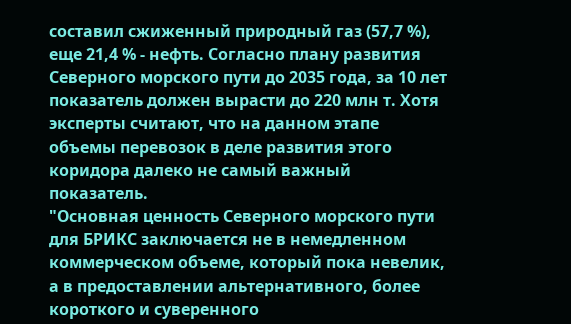составил сжиженный природный газ (57,7 %), еще 21,4 % - нефть. Согласно плану развития Северного морского пути до 2035 года, за 10 лет показатель должен вырасти до 220 млн т. Хотя эксперты считают, что на данном этапе объемы перевозок в деле развития этого коридора далеко не самый важный показатель.
"Основная ценность Северного морского пути для БРИКС заключается не в немедленном коммерческом объеме, который пока невелик, а в предоставлении альтернативного, более короткого и суверенного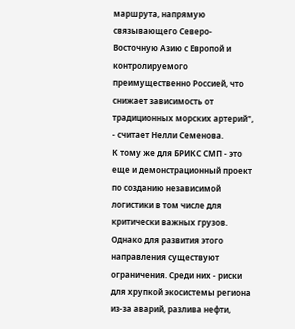маршрута, напрямую связывающего Северо-Восточную Азию с Европой и контролируемого преимущественно Россией, что снижает зависимость от традиционных морских артерий", - считает Нелли Семенова.
К тому же для БРИКС СМП - это еще и демонстрационный проект по созданию независимой логистики в том числе для критически важных грузов.
Однако для развития этого направления существуют ограничения. Среди них - риски для хрупкой экосистемы региона из-за аварий, разлива нефти,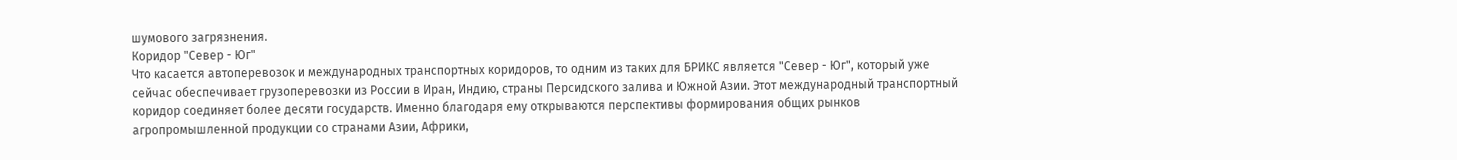шумового загрязнения.
Коридор "Север - Юг"
Что касается автоперевозок и международных транспортных коридоров, то одним из таких для БРИКС является "Север - Юг", который уже сейчас обеспечивает грузоперевозки из России в Иран, Индию, страны Персидского залива и Южной Азии. Этот международный транспортный коридор соединяет более десяти государств. Именно благодаря ему открываются перспективы формирования общих рынков агропромышленной продукции со странами Азии, Африки,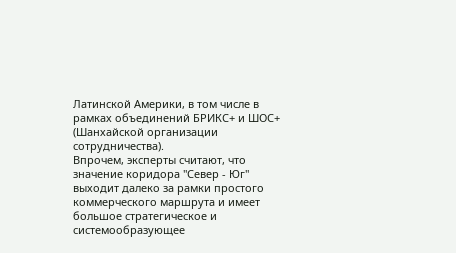Латинской Америки, в том числе в рамках объединений БРИКС+ и ШОС+ (Шанхайской организации сотрудничества).
Впрочем, эксперты считают, что значение коридора "Север - Юг" выходит далеко за рамки простого коммерческого маршрута и имеет большое стратегическое и системообразующее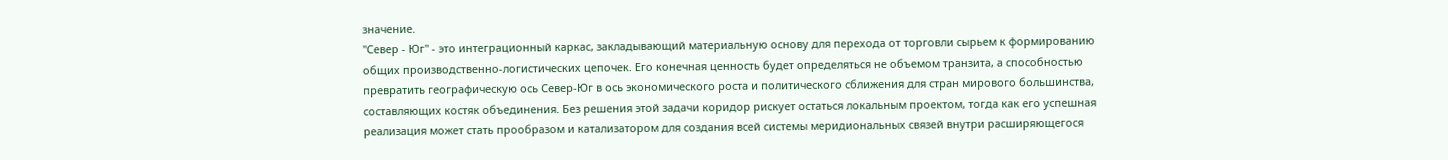значение.
"Север - Юг" - это интеграционный каркас, закладывающий материальную основу для перехода от торговли сырьем к формированию общих производственно-логистических цепочек. Его конечная ценность будет определяться не объемом транзита, а способностью превратить географическую ось Север-Юг в ось экономического роста и политического сближения для стран мирового большинства, составляющих костяк объединения. Без решения этой задачи коридор рискует остаться локальным проектом, тогда как его успешная реализация может стать прообразом и катализатором для создания всей системы меридиональных связей внутри расширяющегося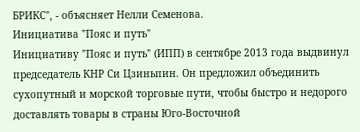БРИКС", - объясняет Нелли Семенова.
Инициатива "Пояс и путь"
Инициативу "Пояс и путь" (ИПП) в сентябре 2013 года выдвинул председатель КНР Си Цзиньпин. Он предложил объединить сухопутный и морской торговые пути, чтобы быстро и недорого доставлять товары в страны Юго-Восточной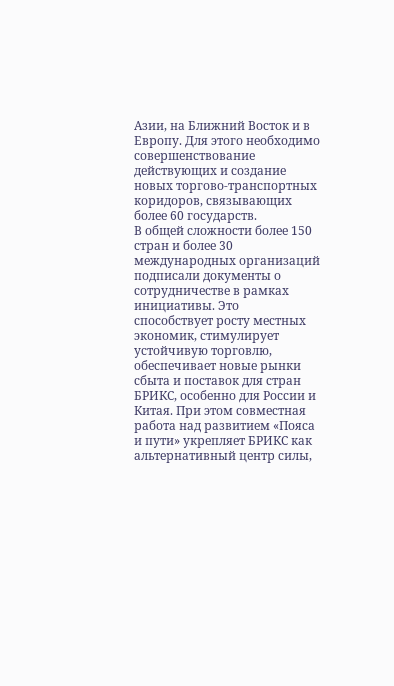Азии, на Ближний Восток и в Европу. Для этого необходимо совершенствование действующих и создание новых торгово-транспортных коридоров, связывающих более 60 государств.
В общей сложности более 150 стран и более 30 международных организаций подписали документы о сотрудничестве в рамках инициативы. Это способствует росту местных экономик, стимулирует устойчивую торговлю, обеспечивает новые рынки сбыта и поставок для стран БРИКС, особенно для России и Китая. При этом совместная работа над развитием «Пояса и пути» укрепляет БРИКС как альтернативный центр силы,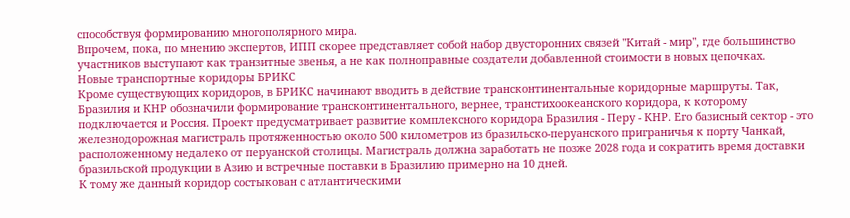способствуя формированию многополярного мира.
Впрочем, пока, по мнению экспертов, ИПП скорее представляет собой набор двусторонних связей "Китай - мир", где большинство участников выступают как транзитные звенья, а не как полноправные создатели добавленной стоимости в новых цепочках.
Новые транспортные коридоры БРИКС
Кроме существующих коридоров, в БРИКС начинают вводить в действие трансконтинентальные коридорные маршруты. Так, Бразилия и КНР обозначили формирование трансконтинентального, вернее, транстихоокеанского коридора, к которому подключается и Россия. Проект предусматривает развитие комплексного коридора Бразилия - Перу - КНР. Его базисный сектор - это железнодорожная магистраль протяженностью около 500 километров из бразильско-перуанского приграничья к порту Чанкай, расположенному недалеко от перуанской столицы. Магистраль должна заработать не позже 2028 года и сократить время доставки бразильской продукции в Азию и встречные поставки в Бразилию примерно на 10 дней.
К тому же данный коридор состыкован с атлантическими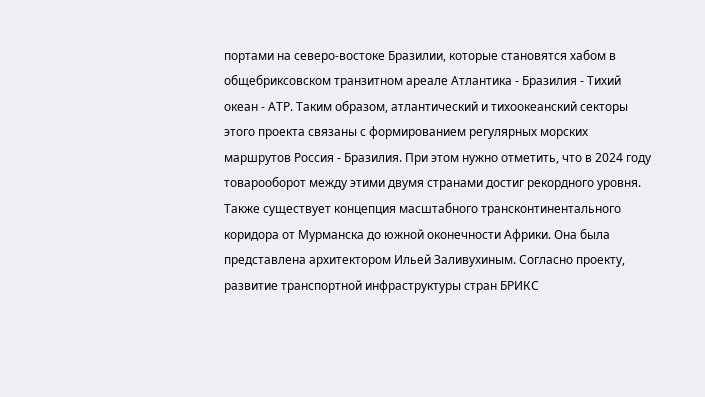портами на северо-востоке Бразилии, которые становятся хабом в общебриксовском транзитном ареале Атлантика - Бразилия - Тихий океан - АТР. Таким образом, атлантический и тихоокеанский секторы этого проекта связаны с формированием регулярных морских маршрутов Россия - Бразилия. При этом нужно отметить, что в 2024 году товарооборот между этими двумя странами достиг рекордного уровня.
Также существует концепция масштабного трансконтинентального коридора от Мурманска до южной оконечности Африки. Она была представлена архитектором Ильей Заливухиным. Согласно проекту, развитие транспортной инфраструктуры стран БРИКС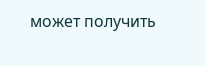может получить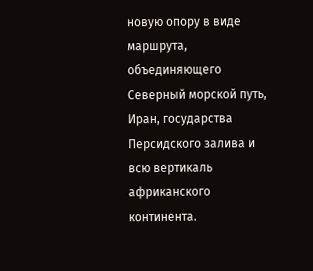новую опору в виде маршрута, объединяющего Северный морской путь, Иран, государства Персидского залива и всю вертикаль африканского континента.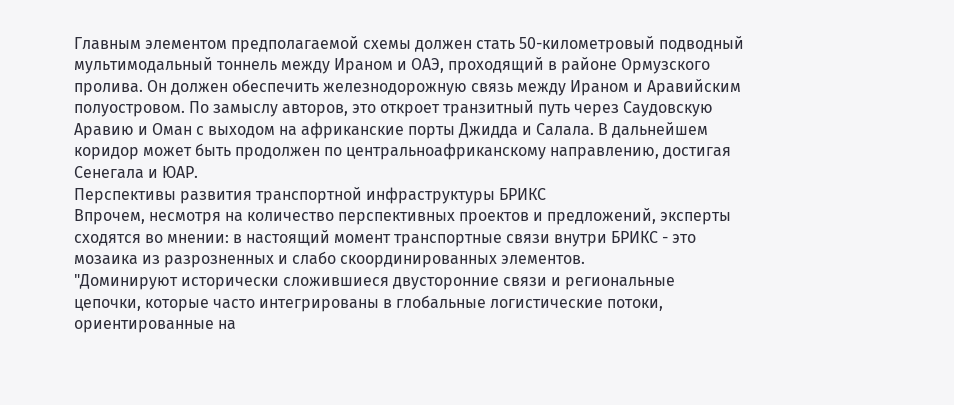Главным элементом предполагаемой схемы должен стать 50-километровый подводный мультимодальный тоннель между Ираном и ОАЭ, проходящий в районе Ормузского пролива. Он должен обеспечить железнодорожную связь между Ираном и Аравийским полуостровом. По замыслу авторов, это откроет транзитный путь через Саудовскую Аравию и Оман с выходом на африканские порты Джидда и Салала. В дальнейшем коридор может быть продолжен по центральноафриканскому направлению, достигая Сенегала и ЮАР.
Перспективы развития транспортной инфраструктуры БРИКС
Впрочем, несмотря на количество перспективных проектов и предложений, эксперты сходятся во мнении: в настоящий момент транспортные связи внутри БРИКС - это мозаика из разрозненных и слабо скоординированных элементов.
"Доминируют исторически сложившиеся двусторонние связи и региональные цепочки, которые часто интегрированы в глобальные логистические потоки, ориентированные на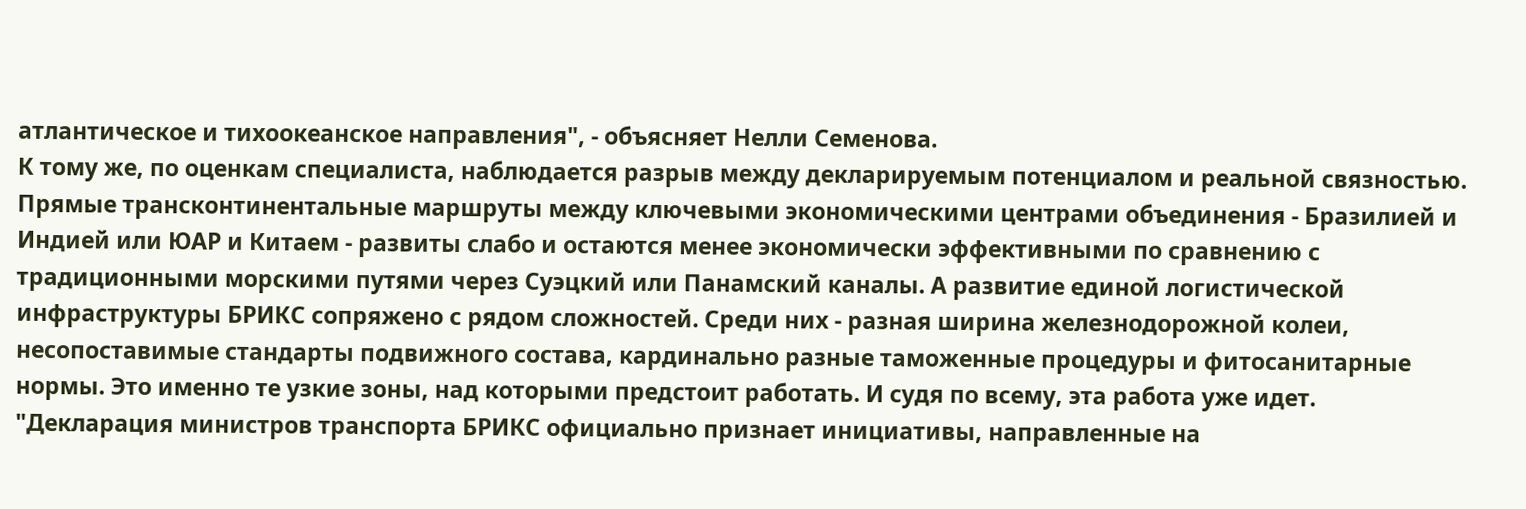атлантическое и тихоокеанское направления", - объясняет Нелли Семенова.
К тому же, по оценкам специалиста, наблюдается разрыв между декларируемым потенциалом и реальной связностью. Прямые трансконтинентальные маршруты между ключевыми экономическими центрами объединения - Бразилией и Индией или ЮАР и Китаем - развиты слабо и остаются менее экономически эффективными по сравнению с традиционными морскими путями через Суэцкий или Панамский каналы. А развитие единой логистической инфраструктуры БРИКС сопряжено с рядом сложностей. Среди них - разная ширина железнодорожной колеи, несопоставимые стандарты подвижного состава, кардинально разные таможенные процедуры и фитосанитарные нормы. Это именно те узкие зоны, над которыми предстоит работать. И судя по всему, эта работа уже идет.
"Декларация министров транспорта БРИКС официально признает инициативы, направленные на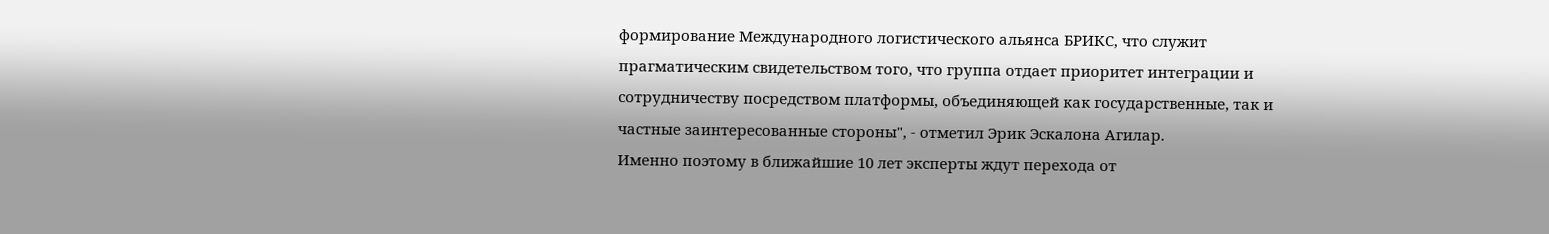формирование Международного логистического альянса БРИКС, что служит прагматическим свидетельством того, что группа отдает приоритет интеграции и сотрудничеству посредством платформы, объединяющей как государственные, так и частные заинтересованные стороны", - отметил Эрик Эскалона Агилар.
Именно поэтому в ближайшие 10 лет эксперты ждут перехода от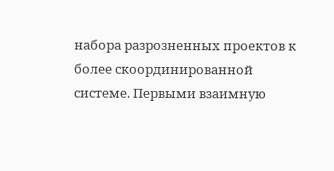набора разрозненных проектов к более скоординированной системе. Первыми взаимную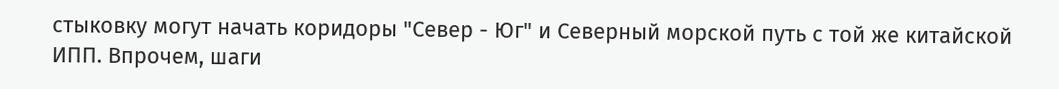стыковку могут начать коридоры "Север - Юг" и Северный морской путь с той же китайской ИПП. Впрочем, шаги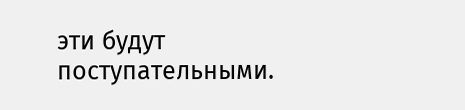эти будут поступательными.